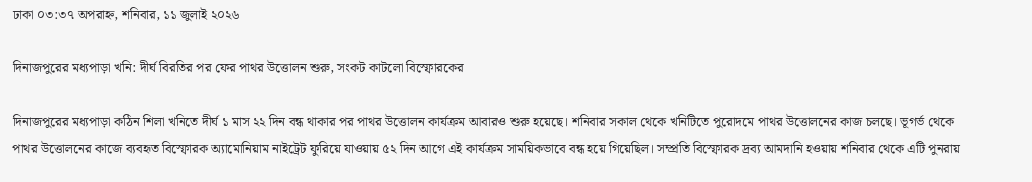ঢাকা ০৩:৩৭ অপরাহ্ন, শনিবার, ১১ জুলাই ২০২৬

দিনাজপুরের মধ্যপাড়া খনি: দীর্ঘ বিরতির পর ফের পাথর উত্তোলন শুরু, সংকট কাটলো বিস্ফোরকের

দিনাজপুরের মধ্যপাড়া কঠিন শিলা খনিতে দীর্ঘ ১ মাস ২২ দিন বন্ধ থাকার পর পাথর উত্তোলন কার্যক্রম আবারও শুরু হয়েছে। শনিবার সকাল থেকে খনিটিতে পুরোদমে পাথর উত্তোলনের কাজ চলছে। ভূগর্ভ থেকে পাথর উত্তোলনের কাজে ব্যবহৃত বিস্ফোরক অ্যামোনিয়াম নাইট্রেট ফুরিয়ে যাওয়ায় ৫২ দিন আগে এই কার্যক্রম সাময়িকভাবে বন্ধ হয়ে গিয়েছিল। সম্প্রতি বিস্ফোরক দ্রব্য আমদানি হওয়ায় শনিবার থেকে এটি পুনরায়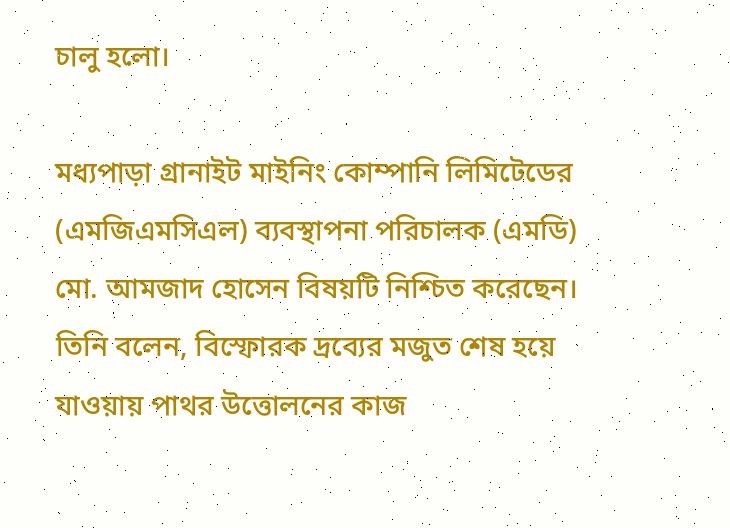চালু হলো।

মধ্যপাড়া গ্রানাইট মাইনিং কোম্পানি লিমিটেডের (এমজিএমসিএল) ব্যবস্থাপনা পরিচালক (এমডি) মো. আমজাদ হোসেন বিষয়টি নিশ্চিত করেছেন। তিনি বলেন, বিস্ফোরক দ্রব্যের মজুত শেষ হয়ে যাওয়ায় পাথর উত্তোলনের কাজ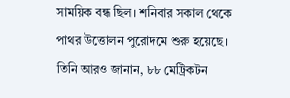সাময়িক বন্ধ ছিল। শনিবার সকাল থেকে পাথর উত্তোলন পুরোদমে শুরু হয়েছে। তিনি আরও জানান, ৮৮ মেট্রিকটন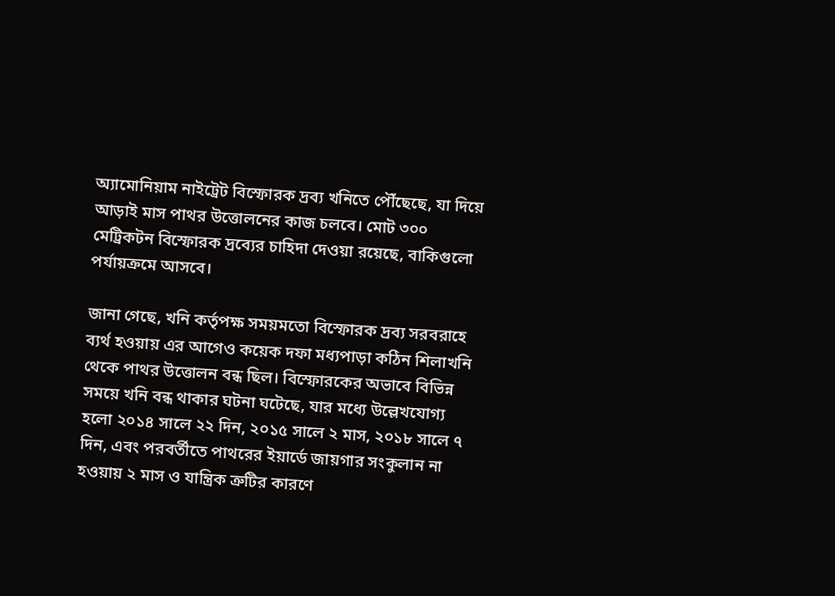অ্যামোনিয়াম নাইট্রেট বিস্ফোরক দ্রব্য খনিতে পৌঁছেছে, যা দিয়ে আড়াই মাস পাথর উত্তোলনের কাজ চলবে। মোট ৩০০ মেট্রিকটন বিস্ফোরক দ্রব্যের চাহিদা দেওয়া রয়েছে, বাকিগুলো পর্যায়ক্রমে আসবে।

জানা গেছে, খনি কর্তৃপক্ষ সময়মতো বিস্ফোরক দ্রব্য সরবরাহে ব্যর্থ হওয়ায় এর আগেও কয়েক দফা মধ্যপাড়া কঠিন শিলাখনি থেকে পাথর উত্তোলন বন্ধ ছিল। বিস্ফোরকের অভাবে বিভিন্ন সময়ে খনি বন্ধ থাকার ঘটনা ঘটেছে, যার মধ্যে উল্লেখযোগ্য হলো ২০১৪ সালে ২২ দিন, ২০১৫ সালে ২ মাস, ২০১৮ সালে ৭ দিন, এবং পরবর্তীতে পাথরের ইয়ার্ডে জায়গার সংকুলান না হওয়ায় ২ মাস ও যান্ত্রিক ত্রুটির কারণে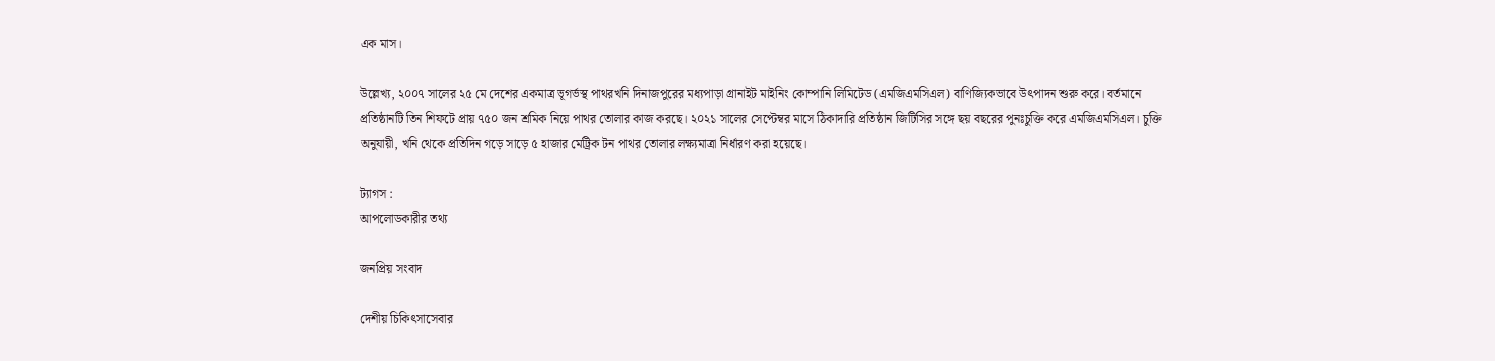এক মাস।

উল্লেখ্য, ২০০৭ সালের ২৫ মে দেশের একমাত্র ভূগর্ভস্থ পাথরখনি দিনাজপুরের মধ্যপাড়া গ্রানাইট মাইনিং কোম্পানি লিমিটেড (এমজিএমসিএল) বাণিজ্যিকভাবে উৎপাদন শুরু করে। বর্তমানে প্রতিষ্ঠানটি তিন শিফটে প্রায় ৭৫০ জন শ্রমিক নিয়ে পাথর তোলার কাজ করছে। ২০২১ সালের সেপ্টেম্বর মাসে ঠিকাদারি প্রতিষ্ঠান জিটিসির সঙ্গে ছয় বছরের পুনঃচুক্তি করে এমজিএমসিএল। চুক্তি অনুযায়ী, খনি থেকে প্রতিদিন গড়ে সাড়ে ৫ হাজার মেট্রিক টন পাথর তোলার লক্ষ্যমাত্রা নির্ধারণ করা হয়েছে।

ট্যাগস :
আপলোডকারীর তথ্য

জনপ্রিয় সংবাদ

দেশীয় চিকিৎসাসেবার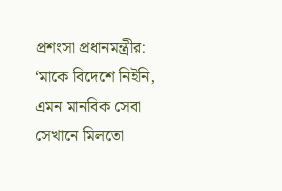প্রশংসা প্রধানমন্ত্রীর: ‘মাকে বিদেশে নিইনি, এমন মানবিক সেবা সেখানে মিলতো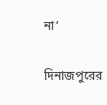না’

দিনাজপুরের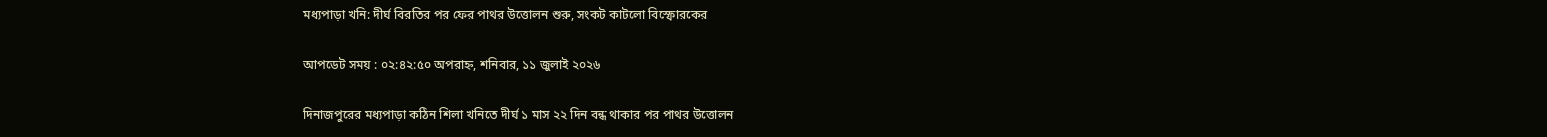মধ্যপাড়া খনি: দীর্ঘ বিরতির পর ফের পাথর উত্তোলন শুরু, সংকট কাটলো বিস্ফোরকের

আপডেট সময় : ০২:৪২:৫০ অপরাহ্ন, শনিবার, ১১ জুলাই ২০২৬

দিনাজপুরের মধ্যপাড়া কঠিন শিলা খনিতে দীর্ঘ ১ মাস ২২ দিন বন্ধ থাকার পর পাথর উত্তোলন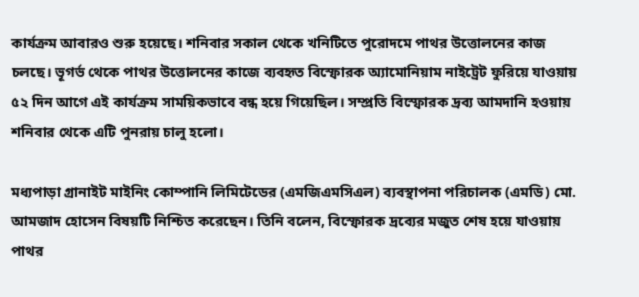কার্যক্রম আবারও শুরু হয়েছে। শনিবার সকাল থেকে খনিটিতে পুরোদমে পাথর উত্তোলনের কাজ চলছে। ভূগর্ভ থেকে পাথর উত্তোলনের কাজে ব্যবহৃত বিস্ফোরক অ্যামোনিয়াম নাইট্রেট ফুরিয়ে যাওয়ায় ৫২ দিন আগে এই কার্যক্রম সাময়িকভাবে বন্ধ হয়ে গিয়েছিল। সম্প্রতি বিস্ফোরক দ্রব্য আমদানি হওয়ায় শনিবার থেকে এটি পুনরায় চালু হলো।

মধ্যপাড়া গ্রানাইট মাইনিং কোম্পানি লিমিটেডের (এমজিএমসিএল) ব্যবস্থাপনা পরিচালক (এমডি) মো. আমজাদ হোসেন বিষয়টি নিশ্চিত করেছেন। তিনি বলেন, বিস্ফোরক দ্রব্যের মজুত শেষ হয়ে যাওয়ায় পাথর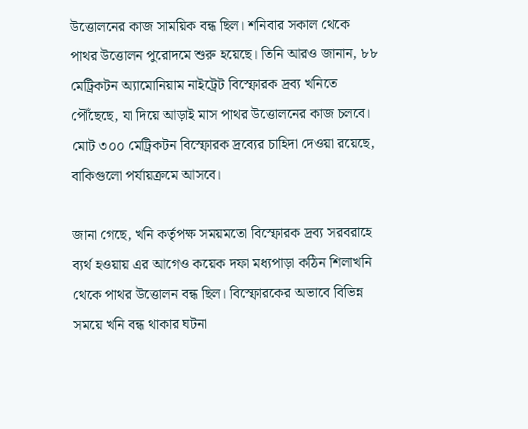উত্তোলনের কাজ সাময়িক বন্ধ ছিল। শনিবার সকাল থেকে পাথর উত্তোলন পুরোদমে শুরু হয়েছে। তিনি আরও জানান, ৮৮ মেট্রিকটন অ্যামোনিয়াম নাইট্রেট বিস্ফোরক দ্রব্য খনিতে পৌঁছেছে, যা দিয়ে আড়াই মাস পাথর উত্তোলনের কাজ চলবে। মোট ৩০০ মেট্রিকটন বিস্ফোরক দ্রব্যের চাহিদা দেওয়া রয়েছে, বাকিগুলো পর্যায়ক্রমে আসবে।

জানা গেছে, খনি কর্তৃপক্ষ সময়মতো বিস্ফোরক দ্রব্য সরবরাহে ব্যর্থ হওয়ায় এর আগেও কয়েক দফা মধ্যপাড়া কঠিন শিলাখনি থেকে পাথর উত্তোলন বন্ধ ছিল। বিস্ফোরকের অভাবে বিভিন্ন সময়ে খনি বন্ধ থাকার ঘটনা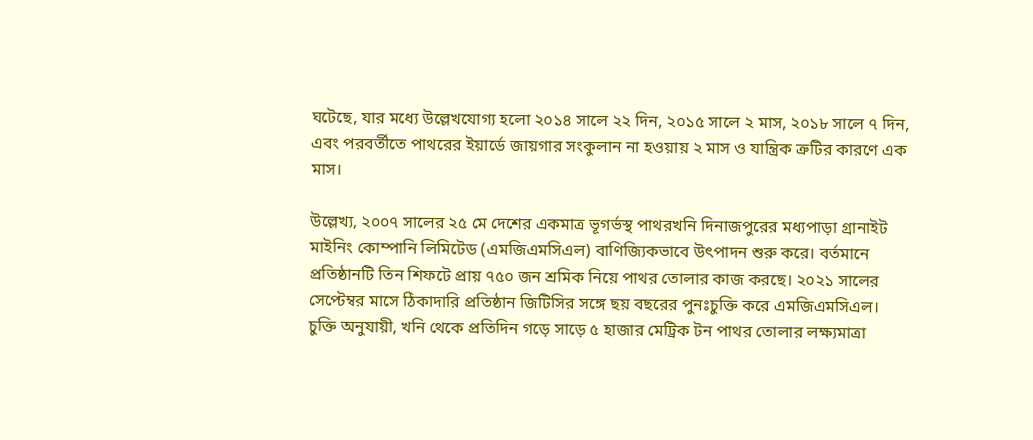ঘটেছে, যার মধ্যে উল্লেখযোগ্য হলো ২০১৪ সালে ২২ দিন, ২০১৫ সালে ২ মাস, ২০১৮ সালে ৭ দিন, এবং পরবর্তীতে পাথরের ইয়ার্ডে জায়গার সংকুলান না হওয়ায় ২ মাস ও যান্ত্রিক ত্রুটির কারণে এক মাস।

উল্লেখ্য, ২০০৭ সালের ২৫ মে দেশের একমাত্র ভূগর্ভস্থ পাথরখনি দিনাজপুরের মধ্যপাড়া গ্রানাইট মাইনিং কোম্পানি লিমিটেড (এমজিএমসিএল) বাণিজ্যিকভাবে উৎপাদন শুরু করে। বর্তমানে প্রতিষ্ঠানটি তিন শিফটে প্রায় ৭৫০ জন শ্রমিক নিয়ে পাথর তোলার কাজ করছে। ২০২১ সালের সেপ্টেম্বর মাসে ঠিকাদারি প্রতিষ্ঠান জিটিসির সঙ্গে ছয় বছরের পুনঃচুক্তি করে এমজিএমসিএল। চুক্তি অনুযায়ী, খনি থেকে প্রতিদিন গড়ে সাড়ে ৫ হাজার মেট্রিক টন পাথর তোলার লক্ষ্যমাত্রা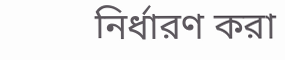নির্ধারণ করা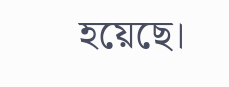হয়েছে।